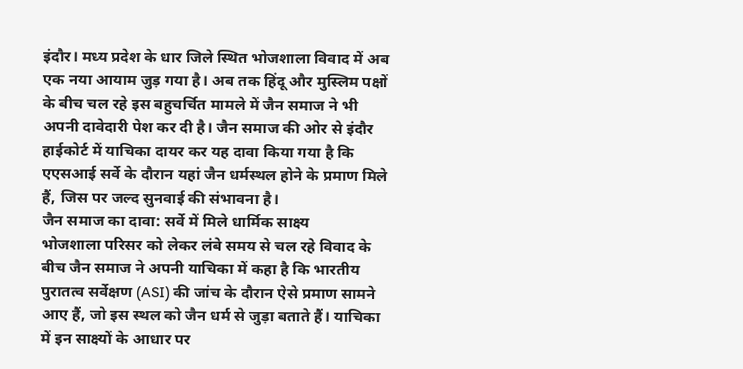इंदौर। मध्य प्रदेश के धार जिले स्थित भोजशाला विवाद में अब एक नया आयाम जुड़ गया है। अब तक हिंदू और मुस्लिम पक्षों के बीच चल रहे इस बहुचर्चित मामले में जैन समाज ने भी अपनी दावेदारी पेश कर दी है। जैन समाज की ओर से इंदौर हाईकोर्ट में याचिका दायर कर यह दावा किया गया है कि एएसआई सर्वे के दौरान यहां जैन धर्मस्थल होने के प्रमाण मिले हैं, जिस पर जल्द सुनवाई की संभावना है।
जैन समाज का दावा: सर्वे में मिले धार्मिक साक्ष्य
भोजशाला परिसर को लेकर लंबे समय से चल रहे विवाद के बीच जैन समाज ने अपनी याचिका में कहा है कि भारतीय पुरातत्व सर्वेक्षण (ASI) की जांच के दौरान ऐसे प्रमाण सामने आए हैं, जो इस स्थल को जैन धर्म से जुड़ा बताते हैं। याचिका में इन साक्ष्यों के आधार पर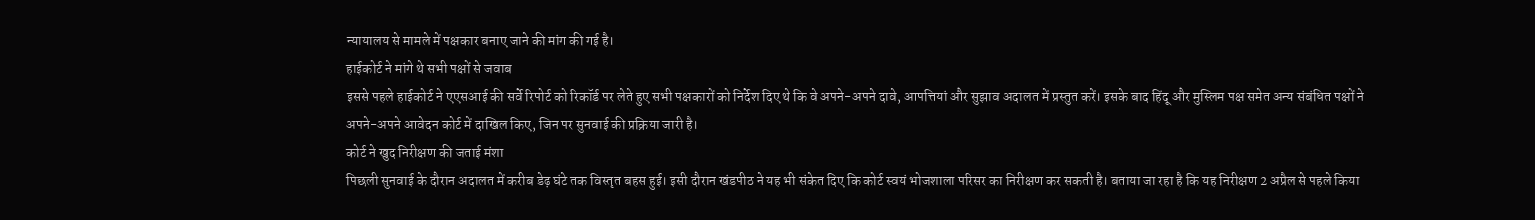न्यायालय से मामले में पक्षकार बनाए जाने की मांग की गई है।
हाईकोर्ट ने मांगे थे सभी पक्षों से जवाब
इससे पहले हाईकोर्ट ने एएसआई की सर्वे रिपोर्ट को रिकॉर्ड पर लेते हुए सभी पक्षकारों को निर्देश दिए थे कि वे अपने-अपने दावे, आपत्तियां और सुझाव अदालत में प्रस्तुत करें। इसके बाद हिंदू और मुस्लिम पक्ष समेत अन्य संबंधित पक्षों ने अपने-अपने आवेदन कोर्ट में दाखिल किए, जिन पर सुनवाई की प्रक्रिया जारी है।
कोर्ट ने खुद निरीक्षण की जताई मंशा
पिछली सुनवाई के दौरान अदालत में करीब डेढ़ घंटे तक विस्तृत बहस हुई। इसी दौरान खंडपीठ ने यह भी संकेत दिए कि कोर्ट स्वयं भोजशाला परिसर का निरीक्षण कर सकती है। बताया जा रहा है कि यह निरीक्षण 2 अप्रैल से पहले किया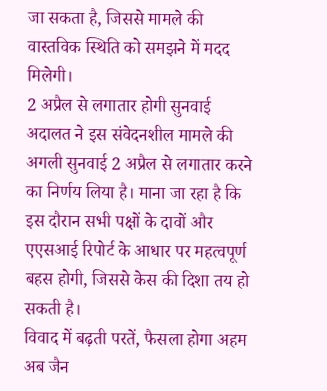जा सकता है, जिससे मामले की वास्तविक स्थिति को समझने में मदद मिलेगी।
2 अप्रैल से लगातार होगी सुनवाई
अदालत ने इस संवेदनशील मामले की अगली सुनवाई 2 अप्रैल से लगातार करने का निर्णय लिया है। माना जा रहा है कि इस दौरान सभी पक्षों के दावों और एएसआई रिपोर्ट के आधार पर महत्वपूर्ण बहस होगी, जिससे केस की दिशा तय हो सकती है।
विवाद में बढ़ती परतें, फैसला होगा अहम
अब जैन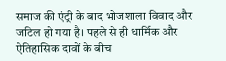समाज की एंट्री के बाद भोजशाला विवाद और जटिल हो गया है। पहले से ही धार्मिक और ऐतिहासिक दावों के बीच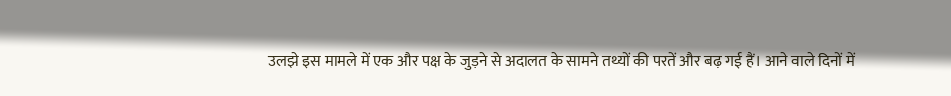उलझे इस मामले में एक और पक्ष के जुड़ने से अदालत के सामने तथ्यों की परतें और बढ़ गई हैं। आने वाले दिनों में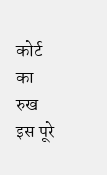कोर्ट का रुख इस पूरे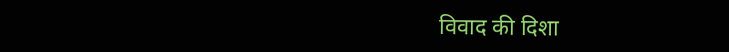विवाद की दिशा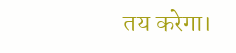तय करेगा।